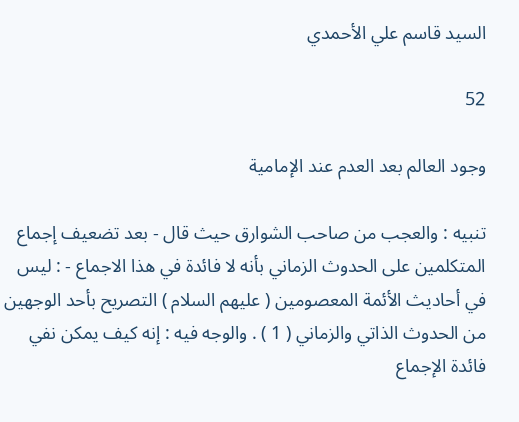السيد قاسم علي الأحمدي

52

وجود العالم بعد العدم عند الإمامية

تنبيه : والعجب من صاحب الشوارق حيث قال - بعد تضعيف إجماع المتكلمين على الحدوث الزماني بأنه لا فائدة في هذا الاجماع - : ليس في أحاديث الأئمة المعصومين ( عليهم السلام ) التصريح بأحد الوجهين من الحدوث الذاتي والزماني ( 1 ) . والوجه فيه : إنه كيف يمكن نفي فائدة الإجماع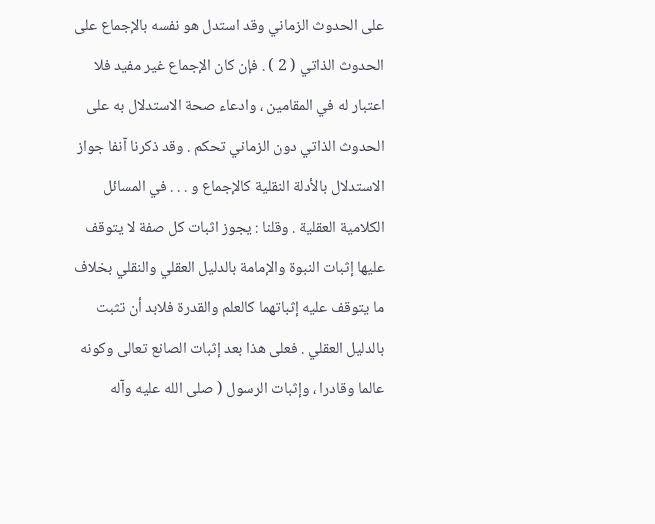على الحدوث الزماني وقد استدل هو نفسه بالإجماع على الحدوث الذاتي ( 2 ) . فإن كان الإجماع غير مفيد فلا اعتبار له في المقامين ، وادعاء صحة الاستدلال به على الحدوث الذاتي دون الزماني تحكم . وقد ذكرنا آنفا جواز الاستدلال بالأدلة النقلية كالإجماع و . . . في المسائل الكلامية العقلية . وقلنا : يجوز اثبات كل صفة لا يتوقف عليها إثبات النبوة والإمامة بالدليل العقلي والنقلي بخلاف ما يتوقف عليه إثباتهما كالعلم والقدرة فلابد أن تثبت بالدليل العقلي . فعلى هذا بعد إثبات الصانع تعالى وكونه عالما وقادرا ، وإثبات الرسول ( صلى الله عليه وآله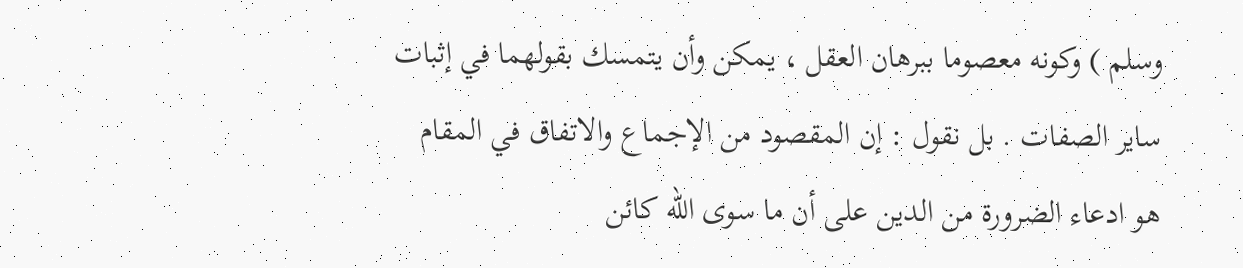وسلم ) وكونه معصوما ببرهان العقل ، يمكن وأن يتمسك بقولهما في إثبات ساير الصفات . بل نقول : إن المقصود من الإجماع والاتفاق في المقام هو ادعاء الضرورة من الدين على أن ما سوى الله كائن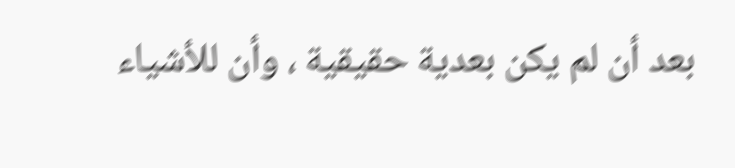بعد أن لم يكن بعدية حقيقية ، وأن للأشياء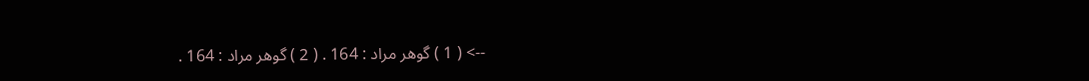--> ( 1 ) گوهر مراد : 164 . ( 2 ) گوهر مراد : 164 .